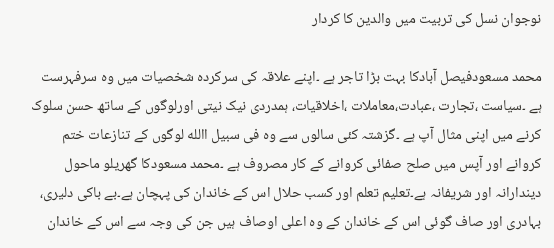نوجوان نسل کی تربیت میں والدین کا کردار

محمد مسعودفیصل آبادکا بہت بڑا تاجر ہے ۔اپنے علاقہ کی سرکردہ شخصیات میں وہ سرفہرست ہے ۔سیاست ،تجارت ،عبادت،معاملات ،اخلاقیات، ہمدردی نیک نیتی اورلوگوں کے ساتھ حسن سلوک کرنے میں اپنی مثال آپ ہے ۔گزشتہ کئی سالوں سے وہ فی سبیل االله لوگوں کے تنازعات ختم کروانے اور آپس میں صلح صفائی کروانے کے کار مصروف ہے ۔محمد مسعودکا گھریلو ماحول دیندارانہ اور شریفانہ ہے۔تعلیم تعلم اور کسب حلال اس کے خاندان کی پہچان ہے۔بے باکی دلیری، بہادری اور صاف گوئی اس کے خاندان کے وہ اعلی اوصاف ہیں جن کی وجہ سے اس کے خاندان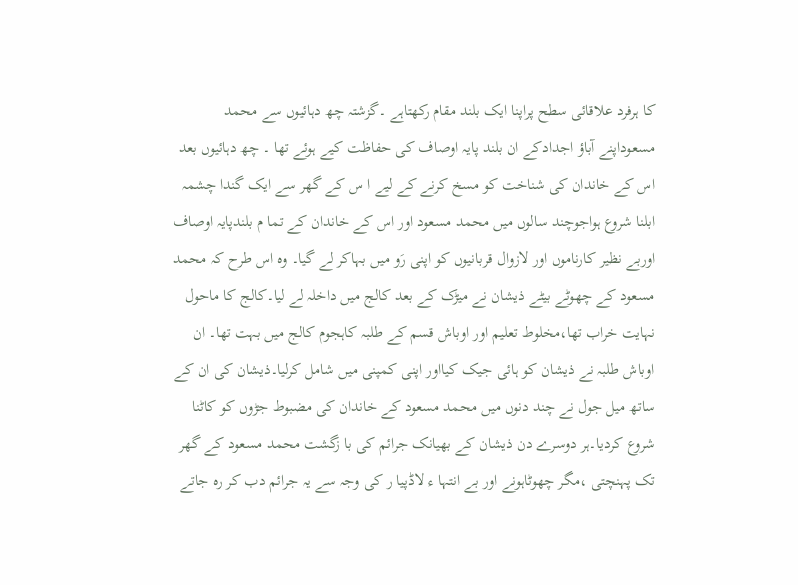کا ہرفرد علاقائی سطح پراپنا ایک بلند مقام رکھتاہے ۔گزشتہ چھ دہائیوں سے محمد مسعوداپنے آباؤ اجدادکے ان بلند پایہ اوصاف کی حفاظت کیے ہوئے تھا ۔ چھ دہائیوں بعد اس کے خاندان کی شناخت کو مسخ کرنے کے لیے ا س کے گھر سے ایک گندا چشمہ ابلنا شروع ہواجوچند سالوں میں محمد مسعود اور اس کے خاندان کے تما م بلندپایہ اوصاف اوربے نظیر کارناموں اور لازوال قربانیوں کو اپنی رَو میں بہاکر لے گیا۔ وہ اس طرح کہ محمد مسعود کے چھوٹے بیٹے ذیشان نے میڑک کے بعد کالج میں داخلہ لے لیا۔کالج کا ماحول نہایت خراب تھا،مخلوط تعلیم اور اوباش قسم کے طلبہ کاہجوم کالج میں بہت تھا۔ ان اوباش طلبہ نے ذیشان کو ہائی جیک کیااور اپنی کمپنی میں شامل کرلیا۔ذیشان کی ان کے ساتھ میل جول نے چند دنوں میں محمد مسعود کے خاندان کی مضبوط جڑوں کو کاٹنا شروع کردیا۔ہر دوسرے دن ذیشان کے بھیانک جرائم کی با زگشت محمد مسعود کے گھر تک پہنچتی ،مگر چھوٹاہونے اور بے انتہا ء لاڈپیا ر کی وجہ سے یہ جرائم دب کر رہ جاتے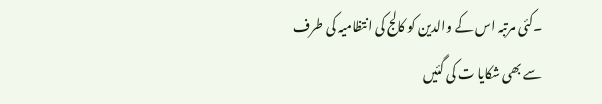۔کئی مرتبہ اس کے والدین کو کالج کی انتظامیہ کی طرف سے بھی شکایا ت کی گئیں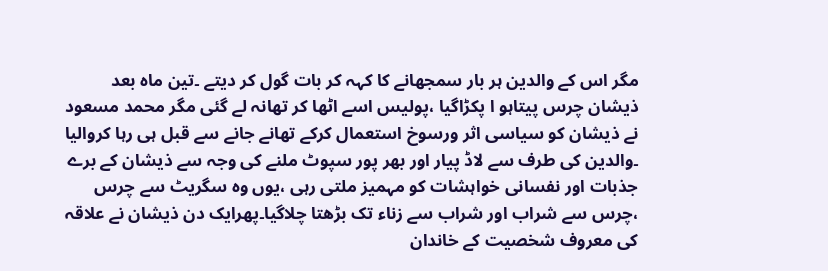مگر اس کے والدین ہر بار سمجھانے کا کہہ کر بات گول کر دیتے ۔تین ماہ بعد ذیشان چرس پیتاہو ا پکڑاگیا ،پولیس اسے اٹھا کر تھانہ لے گئی مگر محمد مسعود نے ذیشان کو سیاسی اثر ورسوخ استعمال کرکے تھانے جانے سے قبل ہی رہا کروالیا ۔والدین کی طرف سے لاڈ پیار اور بھر پور سپوٹ ملنے کی وجہ سے ذیشان کے برے جذبات اور نفسانی خواہشات کو مہمیز ملتی رہی ،یوں وہ سگریٹ سے چرس ،چرس سے شراب اور شراب سے زناء تک بڑھتا چلاگیا۔پھرایک دن ذیشان نے علاقہ کی معروف شخصیت کے خاندان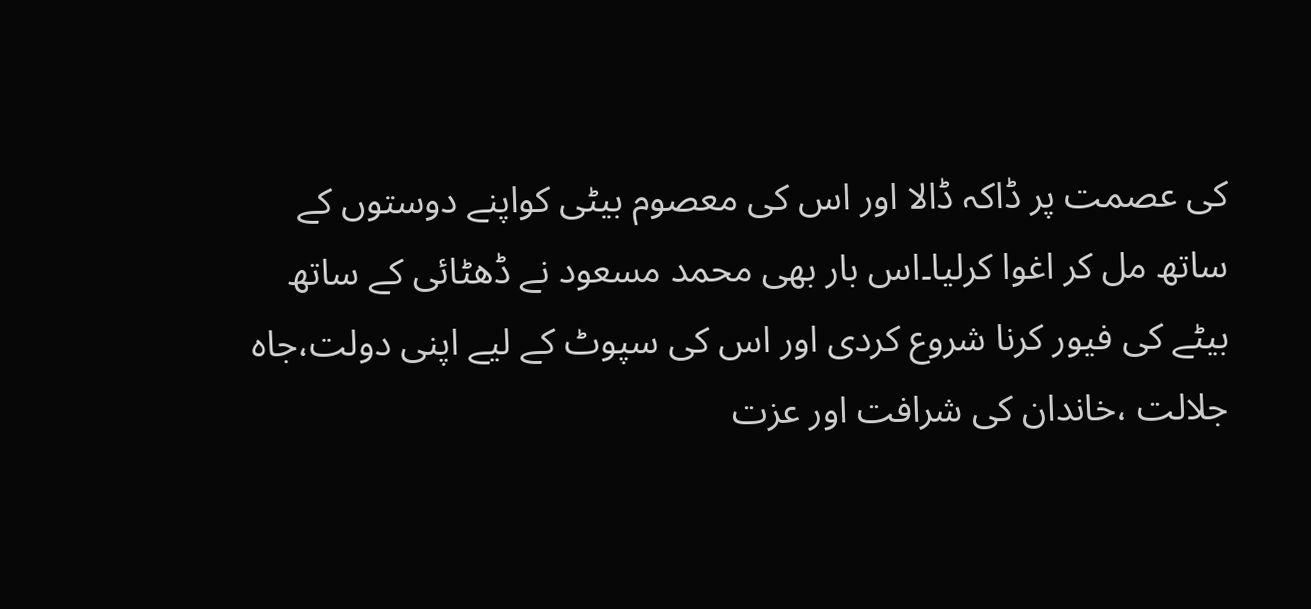کی عصمت پر ڈاکہ ڈالا اور اس کی معصوم بیٹی کواپنے دوستوں کے ساتھ مل کر اغوا کرلیا۔اس بار بھی محمد مسعود نے ڈھٹائی کے ساتھ بیٹے کی فیور کرنا شروع کردی اور اس کی سپوٹ کے لیے اپنی دولت،جاہ جلالت ،خاندان کی شرافت اور عزت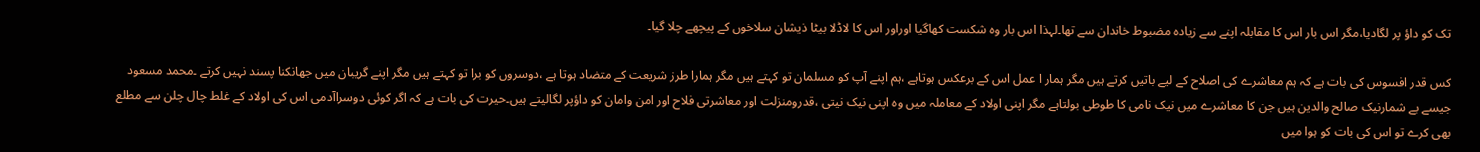تک کو داؤ پر لگادیا،مگر اس بار اس کا مقابلہ اپنے سے زیادہ مضبوط خاندان سے تھا۔لہذا اس بار وہ شکست کھاگیا اوراور اس کا لاڈلا بیٹا ذیشان سلاخوں کے پیچھے چلا گیا۔

کس قدر افسوس کی بات ہے کہ ہم معاشرے کی اصلاح کے لیے باتیں کرتے ہیں مگر ہمار ا عمل اس کے برعکس ہوتاہے ،ہم اپنے آپ کو مسلمان تو کہتے ہیں مگر ہمارا طرز شریعت کے متضاد ہوتا ہے ،دوسروں کو برا تو کہتے ہیں مگر اپنے گریبان میں جھانکنا پسند نہیں کرتے ۔محمد مسعود جیسے بے شمارنیک صالح والدین ہیں جن کا معاشرے میں نیک نامی کا طوطی بولتاہے مگر اپنی اولاد کے معاملہ میں وہ اپنی نیک نیتی ،قدرومنزلت اور معاشرتی فلاح اور امن وامان کو داؤپر لگالیتے ہیں۔حیرت کی بات ہے کہ اگر کوئی دوسراآدمی اس کی اولاد کے غلط چال چلن سے مطلع بھی کرے تو اس کی بات کو ہوا میں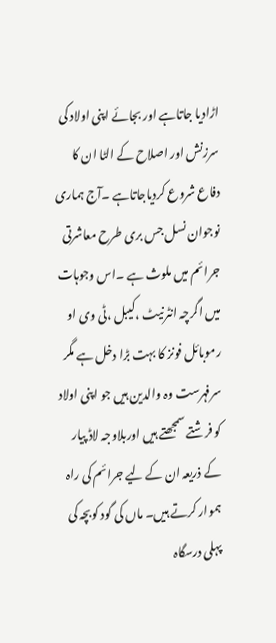اڑادیا جاتاہے اور بجائے اپنی اولاد کی سرزنش اور اصلاح کے الٹا ان کا دفاع شروع کردیاجاتاہے ۔آج ہماری نوجوان نسل جس بری طرح معاشرتی جرائم میں ملوث ہے ۔اس وجوہات میں اگرچہ انٹرنیٹ ،کیبل ،ٹی وی او رموبائل فونز کا بہت بڑا دخل ہے مگر سرفہرست وہ والدین ہیں جو اپنی اولاد کو فرشتے سمجھتے ہیں اوربلاوجہ لاڈ پیار کے ذریعہ ان کے لیے جرائم کی راہ ہموار کرتے ہیں۔ ماں کی گود کوبچہ کی پہلی درسگاہ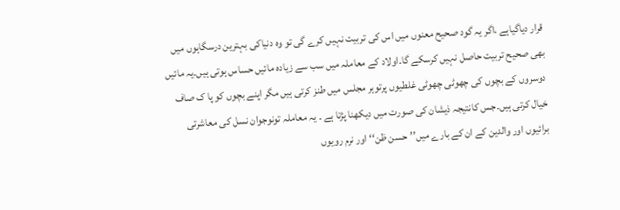قرار دیاگیاہے ،اگر یہ گود صحیح معنوں میں اس کی تربیت نہیں کرے گی تو وہ دنیاکی بہترین درسگاہوں میں بھی صحیح تربیت حاصل نہیں کرسکے گا۔اولاد کے معاملہ میں سب سے زیادہ مائیں حساس ہوتی ہیں۔یہ مائیں دوسروں کے بچوں کی چھوٹی چھوٹی غلطیوں پرتوہر مجلس میں طنز کرتی ہیں مگر اپنے بچوں کو پا ک صاف خیال کرتی ہیں۔جس کانتیجہ ذیشان کی صورت میں دیکھنا پڑتا ہے ۔ یہ معاملہ تونوجوان نسل کی معاشرتی برائیوں اور والدین کے ان کے بارے میں’’حسن ظن‘‘ اور نرم رویوں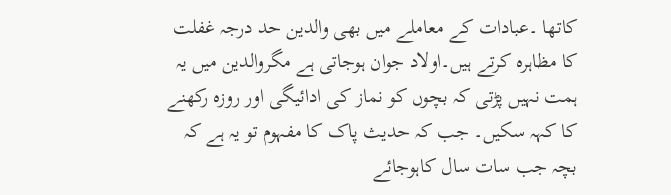کاتھا ۔عبادات کے معاملے میں بھی والدین حد درجہ غفلت کا مظاہرہ کرتے ہیں۔اولاد جوان ہوجاتی ہے مگروالدین میں یہ ہمت نہیں پڑتی کہ بچوں کو نماز کی ادائیگی اور روزہ رکھنے کا کہہ سکیں۔ جب کہ حدیث پاک کا مفہوم تو یہ ہے کہ بچہ جب سات سال کاہوجائے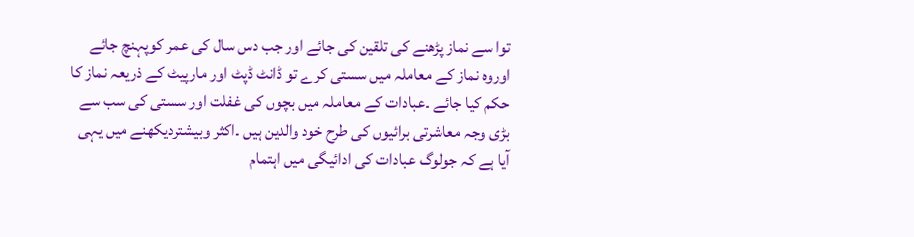توا سے نماز پڑھنے کی تلقین کی جائے اور جب دس سال کی عمر کوپہنچ جائے اوروہ نماز کے معاملہ میں سستی کرے تو ڈانٹ ڈپٹ اور مارپیٹ کے ذریعہ نماز کا حکم کیا جائے ۔عبادات کے معاملہ میں بچوں کی غفلت اور سستی کی سب سے بڑی وجہ معاشرتی برائیوں کی طرح خود والدین ہیں ۔اکثر وبیشتردیکھنے میں یہی آیا ہے کہ جولوگ عبادات کی ادائیگی میں اہتمام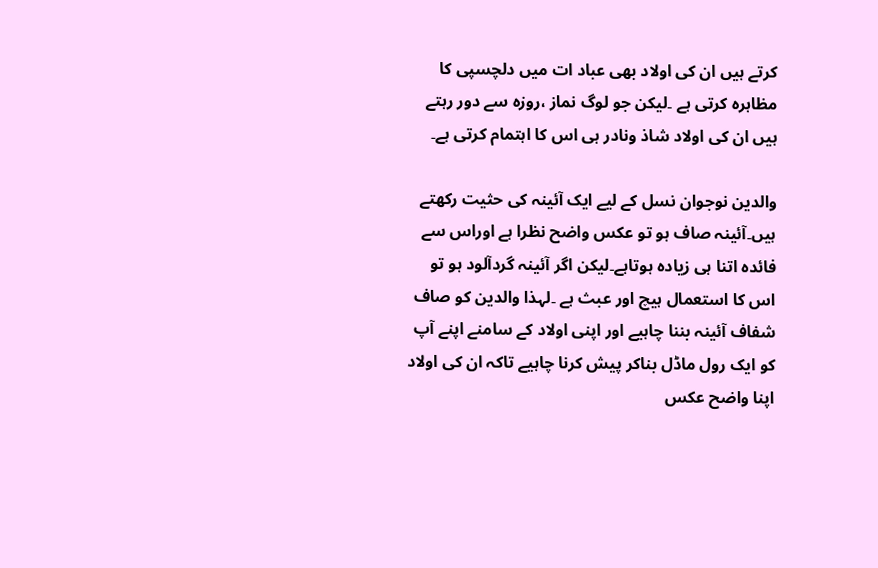کرتے ہیں ان کی اولاد بھی عباد ات میں دلچسپی کا مظاہرہ کرتی ہے ۔لیکن جو لوگ نماز ،روزہ سے دور رہتے ہیں ان کی اولاد شاذ ونادر ہی اس کا اہتمام کرتی ہے۔

والدین نوجوان نسل کے لیے ایک آئینہ کی حثیت رکھتے ہیں۔آئینہ صاف ہو تو عکس واضح نظرا ہے اوراس سے فائدہ اتنا ہی زیادہ ہوتاہے۔لیکن اگر آئینہ گردآلود ہو تو اس کا استعمال ہیچ اور عبث ہے ۔لہذا والدین کو صاف شفاف آئینہ بننا چاہیے اور اپنی اولاد کے سامنے اپنے آپ کو ایک رول ماڈل بناکر پیش کرنا چاہیے تاکہ ان کی اولاد اپنا واضح عکس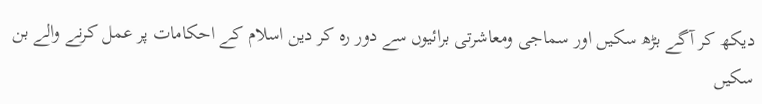دیکھ کر آگے بڑھ سکیں اور سماجی ومعاشرتی برائیوں سے دور رہ کر دین اسلام کے احکامات پر عمل کرنے والے بن سکیں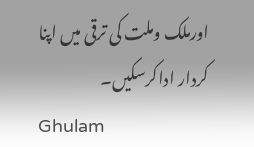اورملک وملت کی ترقی میں اپنا کردار اداکرسکیں۔
Ghulam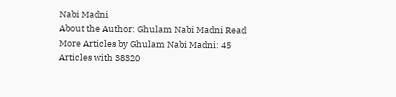Nabi Madni
About the Author: Ghulam Nabi Madni Read More Articles by Ghulam Nabi Madni: 45 Articles with 38320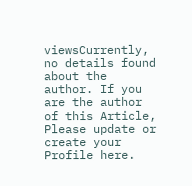viewsCurrently, no details found about the author. If you are the author of this Article, Please update or create your Profile here.